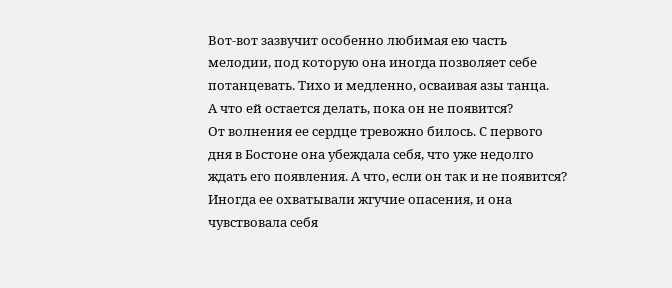Вот-вот зазвучит особенно любимая ею часть мелодии, под которую она иногда позволяет себе потанцевать. Тихо и медленно, осваивая азы танца.
А что ей остается делать, пока он не появится?
От волнения ее сердце тревожно билось. С первого дня в Бостоне она убеждала себя, что уже недолго ждать его появления. А что, если он так и не появится?
Иногда ее охватывали жгучие опасения, и она чувствовала себя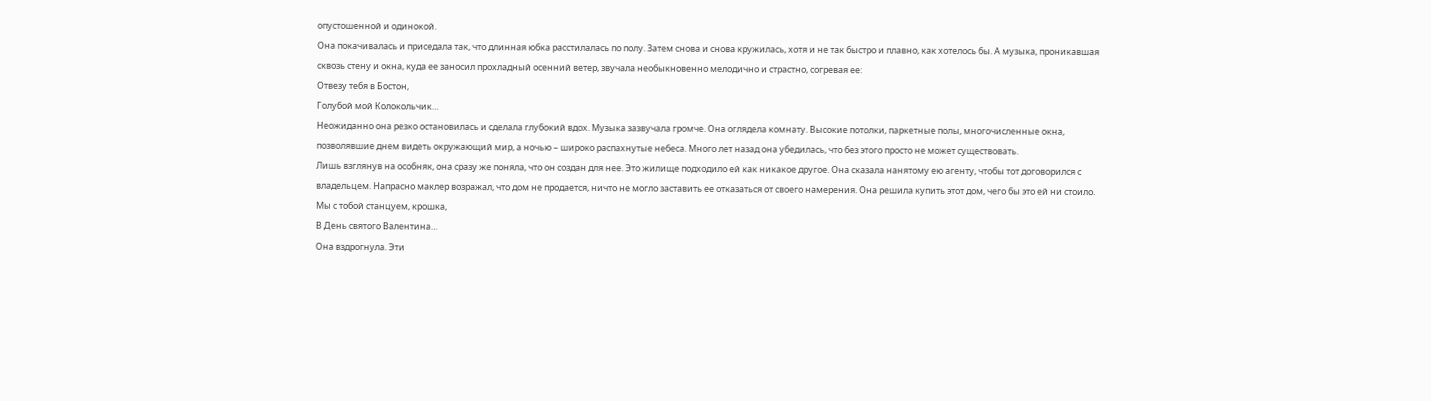опустошенной и одинокой.
Она покачивалась и приседала так, что длинная юбка расстилалась по полу. Затем снова и снова кружилась, хотя и не так быстро и плавно, как хотелось бы. А музыка, проникавшая сквозь стену и окна, куда ее заносил прохладный осенний ветер, звучала необыкновенно мелодично и страстно, согревая ее:
Отвезу тебя в Бостон,
Голубой мой Колокольчик…
Неожиданно она резко остановилась и сделала глубокий вдох. Музыка зазвучала громче. Она оглядела комнату. Высокие потолки, паркетные полы, многочисленные окна, позволявшие днем видеть окружающий мир, а ночью – широко распахнутые небеса. Много лет назад она убедилась, что без этого просто не может существовать.
Лишь взглянув на особняк, она сразу же поняла, что он создан для нее. Это жилище подходило ей как никакое другое. Она сказала нанятому ею агенту, чтобы тот договорился с владельцем. Напрасно маклер возражал, что дом не продается, ничто не могло заставить ее отказаться от своего намерения. Она решила купить этот дом, чего бы это ей ни стоило.
Мы с тобой станцуем, крошка,
В День святого Валентина…
Она вздрогнула. Эти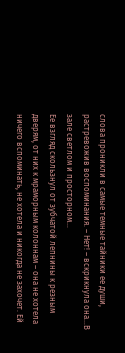слова проникли в самые темные тайники ее души, растревожив воспоминания. – Нет! – вскрикнула она…В зале светлом и просторном…
Ее взгляд скользнул от зубчатой лепнины к резным дверям, от них к мраморным колоннам – она не хотела ничего вспоминать, не хотела и никогда не захочет. Ей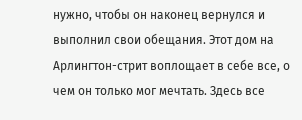нужно, чтобы он наконец вернулся и выполнил свои обещания. Этот дом на Арлингтон-стрит воплощает в себе все, о чем он только мог мечтать. Здесь все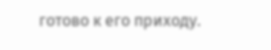готово к его приходу.